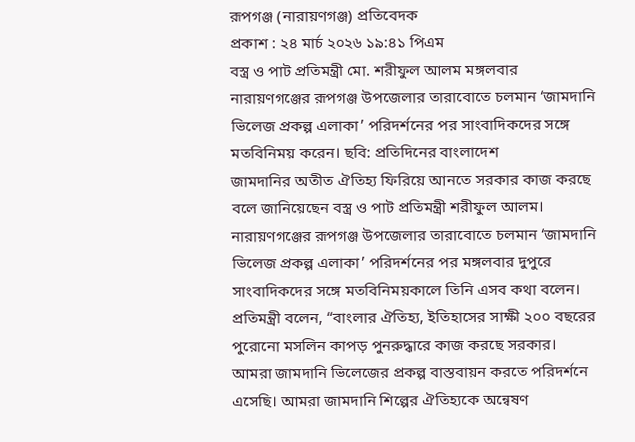রূপগঞ্জ (নারায়ণগঞ্জ) প্রতিবেদক
প্রকাশ : ২৪ মার্চ ২০২৬ ১৯:৪১ পিএম
বস্ত্র ও পাট প্রতিমন্ত্রী মো. শরীফুল আলম মঙ্গলবার নারায়ণগঞ্জের রূপগঞ্জ উপজেলার তারাবোতে চলমান ‘জামদানি ভিলেজ প্রকল্প এলাকা’ পরিদর্শনের পর সাংবাদিকদের সঙ্গে মতবিনিময় করেন। ছবি: প্রতিদিনের বাংলাদেশ
জামদানির অতীত ঐতিহ্য ফিরিয়ে আনতে সরকার কাজ করছে বলে জানিয়েছেন বস্ত্র ও পাট প্রতিমন্ত্রী শরীফুল আলম।
নারায়ণগঞ্জের রূপগঞ্জ উপজেলার তারাবোতে চলমান ‘জামদানি ভিলেজ প্রকল্প এলাকা’ পরিদর্শনের পর মঙ্গলবার দুপুরে সাংবাদিকদের সঙ্গে মতবিনিময়কালে তিনি এসব কথা বলেন।
প্রতিমন্ত্রী বলেন, “বাংলার ঐতিহ্য, ইতিহাসের সাক্ষী ২০০ বছরের পুরোনো মসলিন কাপড় পুনরুদ্ধারে কাজ করছে সরকার। আমরা জামদানি ভিলেজের প্রকল্প বাস্তবায়ন করতে পরিদর্শনে এসেছি। আমরা জামদানি শিল্পের ঐতিহ্যকে অন্বেষণ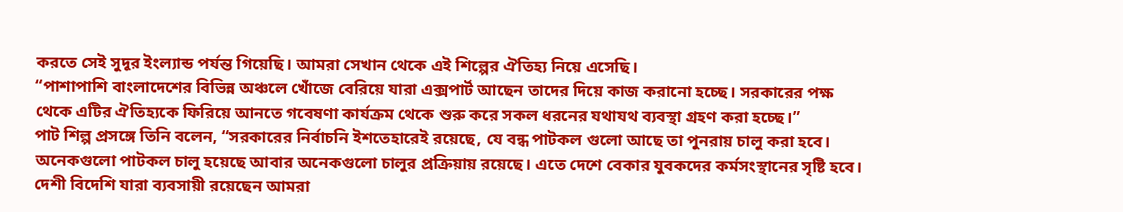করতে সেই সুদূর ইংল্যান্ড পর্যন্ত গিয়েছি। আমরা সেখান থেকে এই শিল্পের ঐতিহ্য নিয়ে এসেছি।
“পাশাপাশি বাংলাদেশের বিভিন্ন অঞ্চলে খোঁজে বেরিয়ে যারা এক্সপার্ট আছেন তাদের দিয়ে কাজ করানো হচ্ছে। সরকারের পক্ষ থেকে এটির ঐতিহ্যকে ফিরিয়ে আনতে গবেষণা কার্যক্রম থেকে শুরু করে সকল ধরনের যথাযথ ব্যবস্থা গ্রহণ করা হচ্ছে।”
পাট শিল্প প্রসঙ্গে তিনি বলেন, “সরকারের নির্বাচনি ইশতেহারেই রয়েছে, যে বন্ধ পাটকল গুলো আছে তা পুনরায় চালু করা হবে। অনেকগুলো পাটকল চালু হয়েছে আবার অনেকগুলো চালুর প্রক্রিয়ায় রয়েছে। এতে দেশে বেকার যুবকদের কর্মসংস্থানের সৃষ্টি হবে। দেশী বিদেশি যারা ব্যবসায়ী রয়েছেন আমরা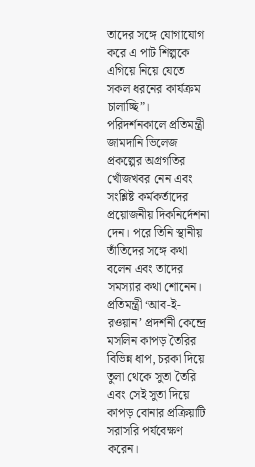তাদের সঙ্গে যোগাযোগ করে এ পাট শিল্পকে এগিয়ে নিয়ে যেতে সকল ধরনের কার্যক্রম চালাচ্ছি”।
পরিদর্শনকালে প্রতিমন্ত্রী জামদানি ভিলেজ প্রকল্পের অগ্রগতির খোঁজখবর নেন এবং সংশ্লিষ্ট কর্মকর্তাদের প্রয়োজনীয় দিকনির্দেশনা দেন। পরে তিনি স্থানীয় তাঁতিদের সঙ্গে কথা বলেন এবং তাদের সমস্যার কথা শোনেন। প্রতিমন্ত্রী ‘আব-ই-রওয়ান’ প্রদর্শনী কেন্দ্রে মসলিন কাপড় তৈরির বিভিন্ন ধাপ, চরকা দিয়ে তুলা থেকে সুতা তৈরি এবং সেই সুতা দিয়ে কাপড় বোনার প্রক্রিয়াটি সরাসরি পর্যবেক্ষণ করেন।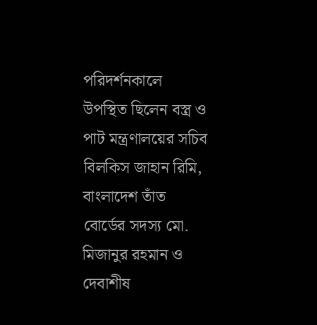পরিদর্শনকালে উপস্থিত ছিলেন বস্ত্র ও পাট মন্ত্রণালয়ের সচিব বিলকিস জাহান রিমি, বাংলাদেশ তাঁত বোর্ডের সদস্য মো. মিজানুর রহমান ও দেবাশীষ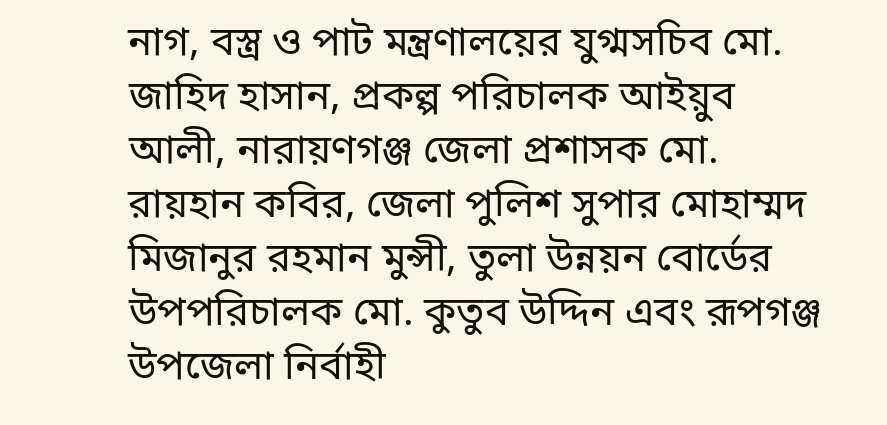নাগ, বস্ত্র ও পাট মন্ত্রণালয়ের যুগ্মসচিব মো. জাহিদ হাসান, প্রকল্প পরিচালক আইয়ুব আলী, নারায়ণগঞ্জ জেলা প্রশাসক মো. রায়হান কবির, জেলা পুলিশ সুপার মোহাম্মদ মিজানুর রহমান মুন্সী, তুলা উন্নয়ন বোর্ডের উপপরিচালক মো. কুতুব উদ্দিন এবং রূপগঞ্জ উপজেলা নির্বাহী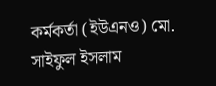কর্মকর্তা (ইউএনও) মো. সাইফুল ইসলাম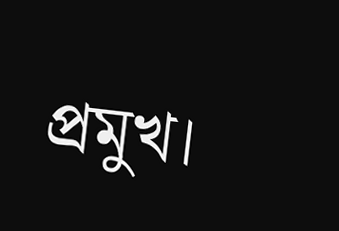প্রমুখ।